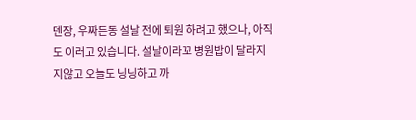덴장, 우짜든동 설날 전에 퇴원 하려고 했으나, 아직도 이러고 있습니다. 설날이라꼬 병원밥이 달라지지않고 오늘도 닝닝하고 까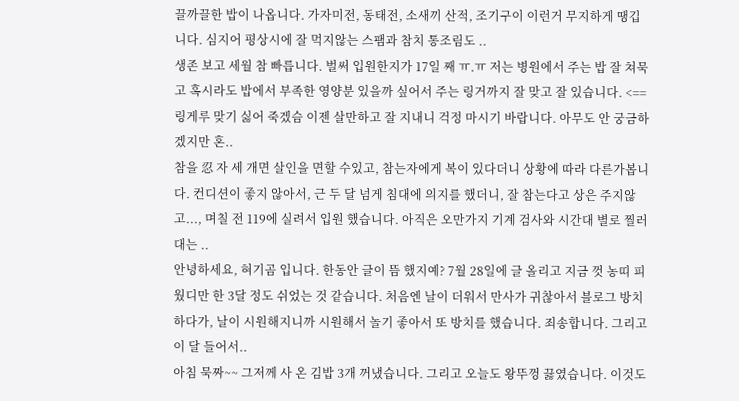끌까끌한 밥이 나옵니다. 가자미전, 동태전, 소새끼 산적, 조기구이 이런거 무지하게 땡깁니다. 심지어 평상시에 잘 먹지않는 스팸과 참치 통조림도 ..
생존 보고 세월 참 빠릅니다. 벌써 입원한지가 17일 째 ㅠ.ㅠ 저는 병원에서 주는 밥 잘 쳐묵고 혹시라도 밥에서 부족한 영양분 있을까 싶어서 주는 링거까지 잘 맞고 잘 있습니다. <== 링게루 맞기 싫어 죽겠슴 이젠 살만하고 잘 지내니 걱정 마시기 바랍니다. 아무도 안 궁금하겠지만 혼..
참을 忍 자 세 개면 살인을 면할 수있고, 참는자에게 복이 있다더니 상황에 따라 다른가봅니다. 컨디션이 좋지 않아서, 근 두 달 넘게 침대에 의지를 했더니, 잘 참는다고 상은 주지않고..., 며칠 전 119에 실려서 입원 했습니다. 아직은 오만가지 기계 검사와 시간대 별로 찔러대는 ..
안녕하세요, 혀기곰 입니다. 한동안 글이 뜸 했지예? 7월 28일에 글 올리고 지금 껏 농띠 피웠디만 한 3달 정도 쉬었는 것 같습니다. 처음엔 날이 더워서 만사가 귀찮아서 블로그 방치 하다가, 날이 시원해지니까 시원해서 놀기 좋아서 또 방치를 했습니다. 죄송합니다. 그리고 이 달 들어서..
아침 묵짜~~ 그저께 사 온 김밥 3개 꺼냈습니다. 그리고 오늘도 왕뚜껑 끓였습니다. 이것도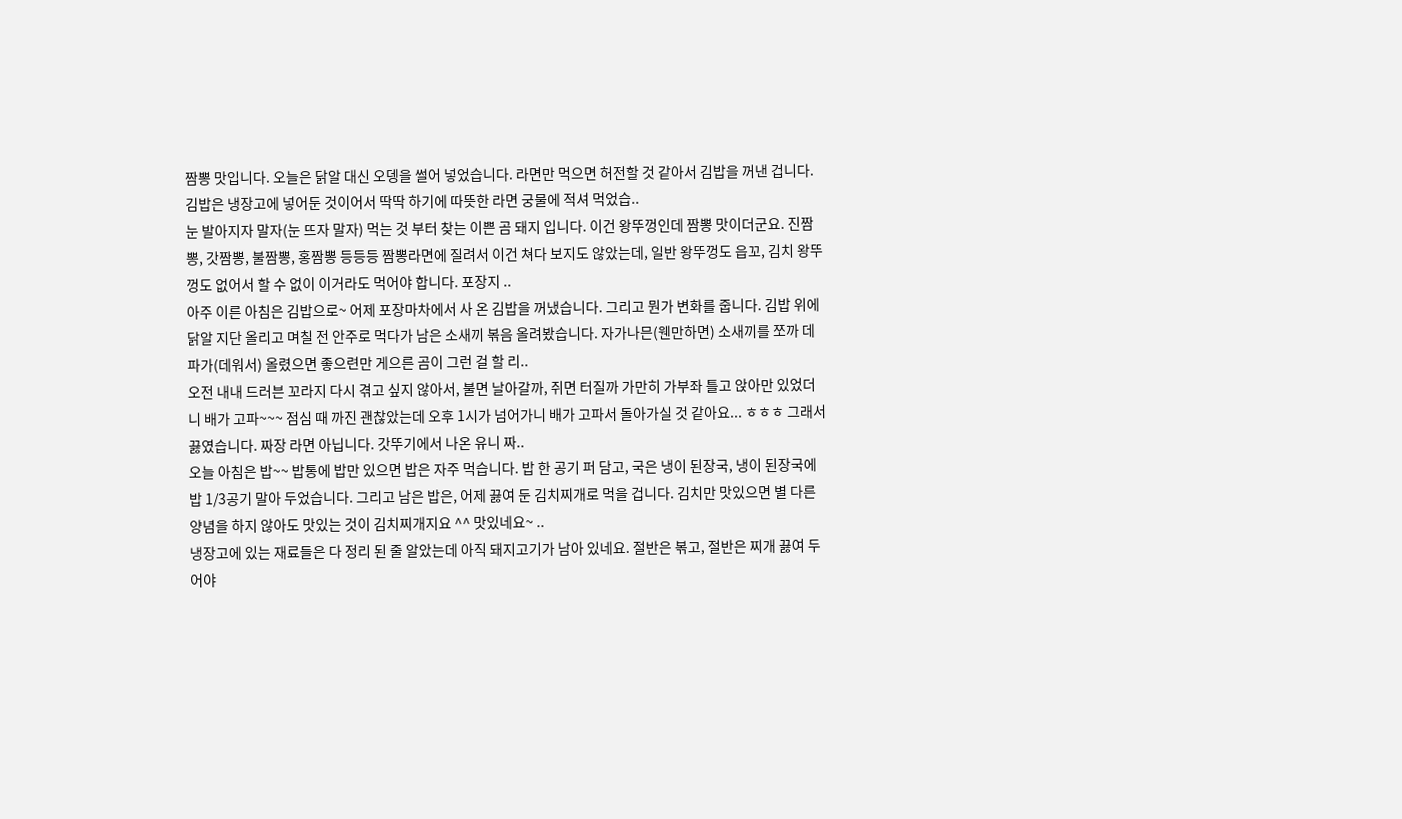짬뽕 맛입니다. 오늘은 닭알 대신 오뎅을 썰어 넣었습니다. 라면만 먹으면 허전할 것 같아서 김밥을 꺼낸 겁니다. 김밥은 냉장고에 넣어둔 것이어서 딱딱 하기에 따뜻한 라면 궁물에 적셔 먹었습..
눈 발아지자 말자(눈 뜨자 말자) 먹는 것 부터 찾는 이쁜 곰 돼지 입니다. 이건 왕뚜껑인데 짬뽕 맛이더군요. 진짬뽕, 갓짬뽕, 불짬뽕, 홍짬뽕 등등등 짬뽕라면에 질려서 이건 쳐다 보지도 않았는데, 일반 왕뚜껑도 읍꼬, 김치 왕뚜껑도 없어서 할 수 없이 이거라도 먹어야 합니다. 포장지 ..
아주 이른 아침은 김밥으로~ 어제 포장마차에서 사 온 김밥을 꺼냈습니다. 그리고 뭔가 변화를 줍니다. 김밥 위에 닭알 지단 올리고 며칠 전 안주로 먹다가 남은 소새끼 볶음 올려봤습니다. 자가나믄(웬만하면) 소새끼를 쪼까 데파가(데워서) 올렸으면 좋으련만 게으른 곰이 그런 걸 할 리..
오전 내내 드러븐 꼬라지 다시 겪고 싶지 않아서, 불면 날아갈까, 쥐면 터질까 가만히 가부좌 틀고 앉아만 있었더니 배가 고파~~~ 점심 때 까진 괜찮았는데 오후 1시가 넘어가니 배가 고파서 돌아가실 것 같아요... ㅎㅎㅎ 그래서 끓였습니다. 짜장 라면 아닙니다. 갓뚜기에서 나온 유니 짜..
오늘 아침은 밥~~ 밥통에 밥만 있으면 밥은 자주 먹습니다. 밥 한 공기 퍼 담고, 국은 냉이 된장국, 냉이 된장국에 밥 1/3공기 말아 두었습니다. 그리고 남은 밥은, 어제 끓여 둔 김치찌개로 먹을 겁니다. 김치만 맛있으면 별 다른 양념을 하지 않아도 맛있는 것이 김치찌개지요 ^^ 맛있네요~ ..
냉장고에 있는 재료들은 다 정리 된 줄 알았는데 아직 돼지고기가 남아 있네요. 절반은 볶고, 절반은 찌개 끓여 두어야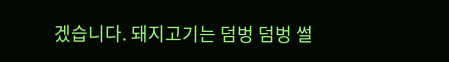겠습니다. 돼지고기는 덤벙 덤벙 썰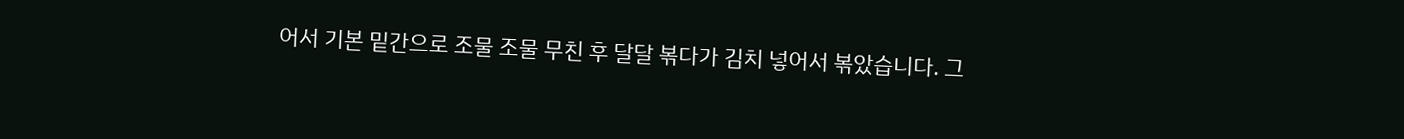어서 기본 밑간으로 조물 조물 무친 후 달달 볶다가 김치 넣어서 볶았습니다. 그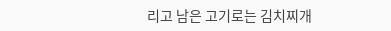리고 남은 고기로는 김치찌개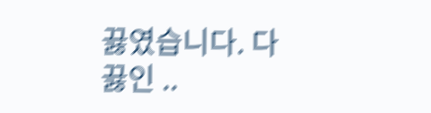끓였습니다. 다 끓인 ..